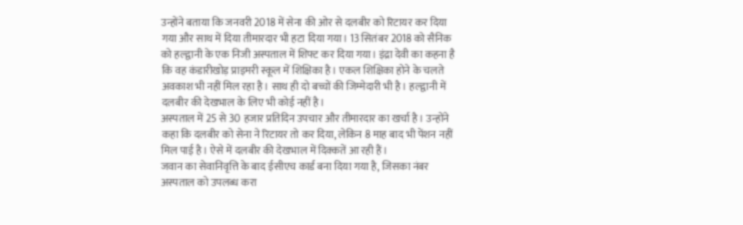उन्होंने बताया कि जनवरी 2018 में सेना की ओर से दलबीर को रिटायर कर दिया गया और साथ में दिया तीमारदार भी हटा दिया गया। 13 सितंबर 2018 को सैनिक को हल्द्वानी के एक निजी अस्पताल में शिफ्ट कर दिया गया। इंद्रा देवी का कहना है कि वह कंडारीखोड़ प्राइमरी स्कूल में शिक्षिका है। एकल शिक्षिका होने के चलते अवकाश भी नहीं मिल रहा है। साथ ही दो बच्चों की जिम्मेदारी भी है। हल्द्वानी में दलबीर की देखभाल के लिए भी कोई नहीं है।
अस्पताल में 25 से 30 हजार प्रतिदिन उपचार और तीमारदार का खर्चा है। उन्होंने कहा कि दलबीर को सेना ने रिटायर तो कर दिया, लेकिन 8 माह बाद भी पेंशन नहीं मिल पाई है। ऐसे में दलबीर की देखभाल में दिक्कतें आ रही हैं।
जवान का सेवानिवृत्ति के बाद ईसीएच कार्ड बना दिया गया है, जिसका नंबर अस्पताल को उपलब्ध करा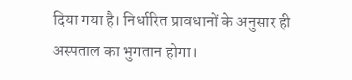दिया गया है। निर्धारित प्रावधानों के अनुसार ही अस्पताल का भुगतान होगा।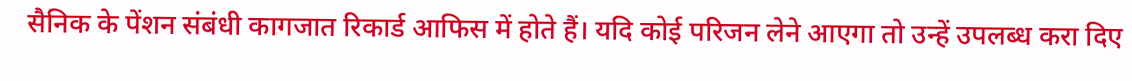सैनिक के पेंशन संबंधी कागजात रिकार्ड आफिस में होते हैं। यदि कोई परिजन लेने आएगा तो उन्हें उपलब्ध करा दिए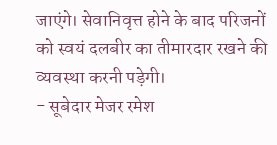जाएंगे। सेवानिवृत्त होने के बाद परिजनों को स्वयं दलबीर का तीमारदार रखने की व्यवस्था करनी पड़ेगी।
- सूबेदार मेजर रमेश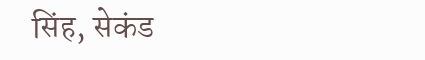सिंह, सेकंड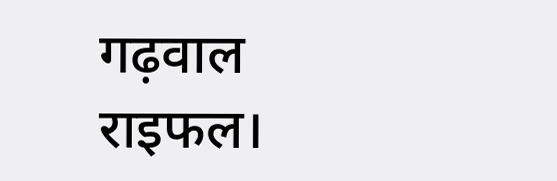गढ़वाल राइफल।